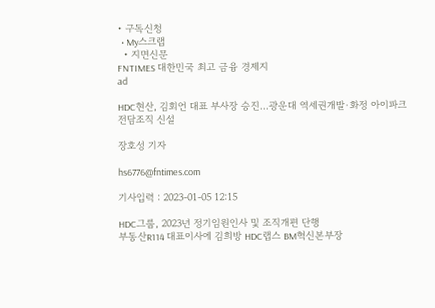• 구독신청
  • My스크랩
  • 지면신문
FNTIMES 대한민국 최고 금융 경제지
ad

HDC현산, 김회언 대표 부사장 승진…광운대 역세권개발·화정 아이파크 전담조직 신설

장호성 기자

hs6776@fntimes.com

기사입력 : 2023-01-05 12:15

HDC그룹, 2023년 정기임원인사 및 조직개편 단행
부동산R114 대표이사에 김희방 HDC랩스 BM혁신본부장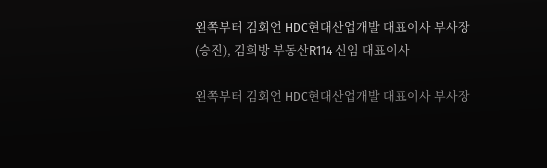왼쪽부터 김회언 HDC현대산업개발 대표이사 부사장(승진), 김희방 부동산R114 신임 대표이사

왼쪽부터 김회언 HDC현대산업개발 대표이사 부사장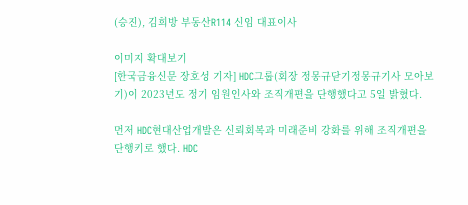(승진), 김희방 부동산R114 신임 대표이사

이미지 확대보기
[한국금융신문 장호성 기자] HDC그룹(회장 정몽규닫기정몽규기사 모아보기)이 2023년도 정기 임원인사와 조직개편을 단행했다고 5일 밝혔다.

먼저 HDC현대산업개발은 신뢰회복과 미래준비 강화를 위해 조직개편을 단행키로 했다. HDC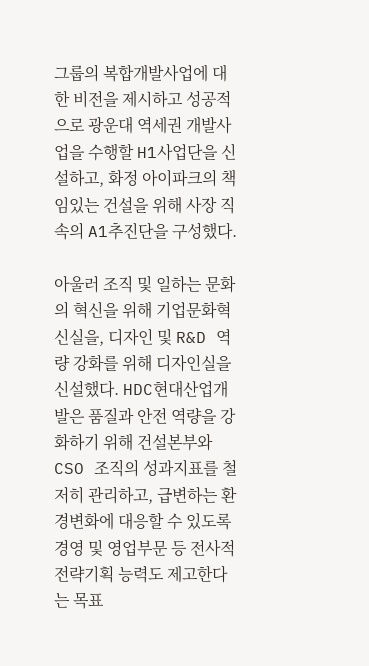그룹의 복합개발사업에 대한 비전을 제시하고 성공적으로 광운대 역세권 개발사업을 수행할 H1사업단을 신설하고, 화정 아이파크의 책임있는 건설을 위해 사장 직속의 A1추진단을 구성했다.

아울러 조직 및 일하는 문화의 혁신을 위해 기업문화혁신실을, 디자인 및 R&D 역량 강화를 위해 디자인실을 신설했다. HDC현대산업개발은 품질과 안전 역량을 강화하기 위해 건설본부와 CSO 조직의 성과지표를 철저히 관리하고, 급변하는 환경변화에 대응할 수 있도록 경영 및 영업부문 등 전사적 전략기획 능력도 제고한다는 목표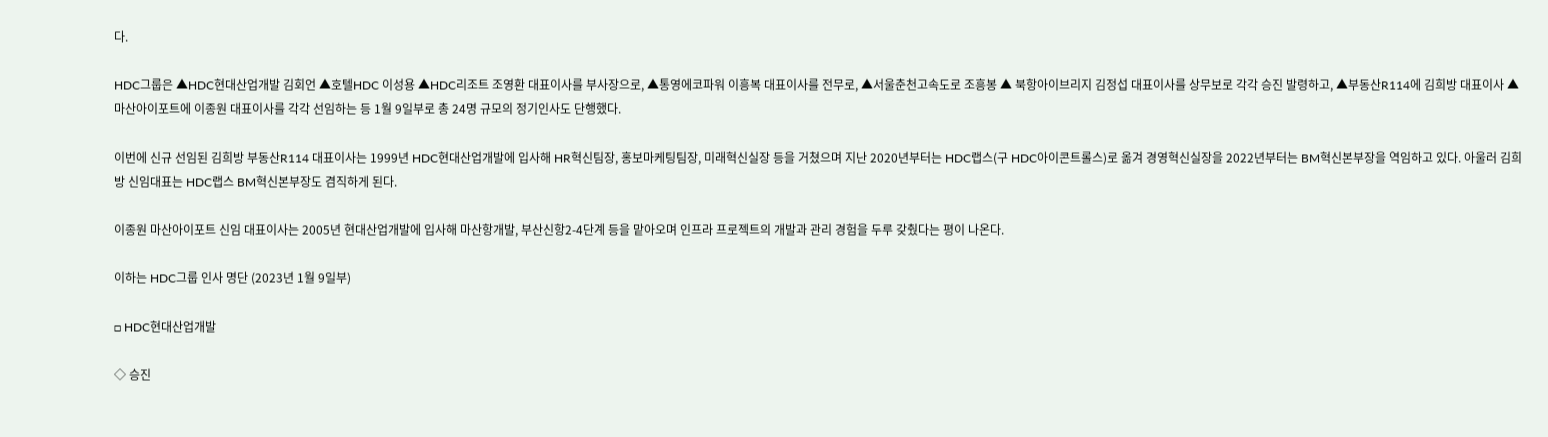다.

HDC그룹은 ▲HDC현대산업개발 김회언 ▲호텔HDC 이성용 ▲HDC리조트 조영환 대표이사를 부사장으로, ▲통영에코파워 이흥복 대표이사를 전무로, ▲서울춘천고속도로 조흥봉 ▲ 북항아이브리지 김정섭 대표이사를 상무보로 각각 승진 발령하고, ▲부동산R114에 김희방 대표이사 ▲마산아이포트에 이종원 대표이사를 각각 선임하는 등 1월 9일부로 총 24명 규모의 정기인사도 단행했다.

이번에 신규 선임된 김희방 부동산R114 대표이사는 1999년 HDC현대산업개발에 입사해 HR혁신팀장, 홍보마케팅팀장, 미래혁신실장 등을 거쳤으며 지난 2020년부터는 HDC랩스(구 HDC아이콘트롤스)로 옮겨 경영혁신실장을 2022년부터는 BM혁신본부장을 역임하고 있다. 아울러 김희방 신임대표는 HDC랩스 BM혁신본부장도 겸직하게 된다.

이종원 마산아이포트 신임 대표이사는 2005년 현대산업개발에 입사해 마산항개발, 부산신항2-4단계 등을 맡아오며 인프라 프로젝트의 개발과 관리 경험을 두루 갖췄다는 평이 나온다.

이하는 HDC그룹 인사 명단 (2023년 1월 9일부)

□ HDC현대산업개발

◇ 승진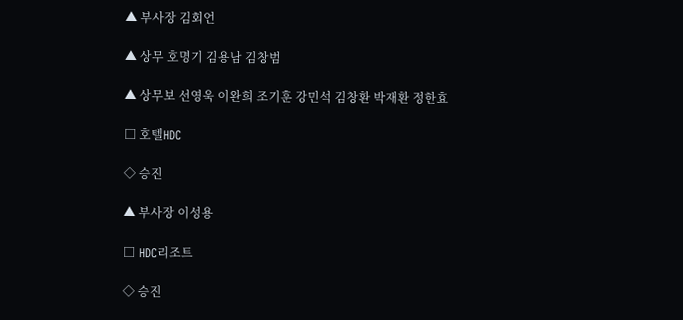▲ 부사장 김회언

▲ 상무 호명기 김용남 김창범

▲ 상무보 선영욱 이완희 조기훈 강민석 김창환 박재환 정한효

□ 호텔HDC

◇ 승진

▲ 부사장 이성용

□ HDC리조트

◇ 승진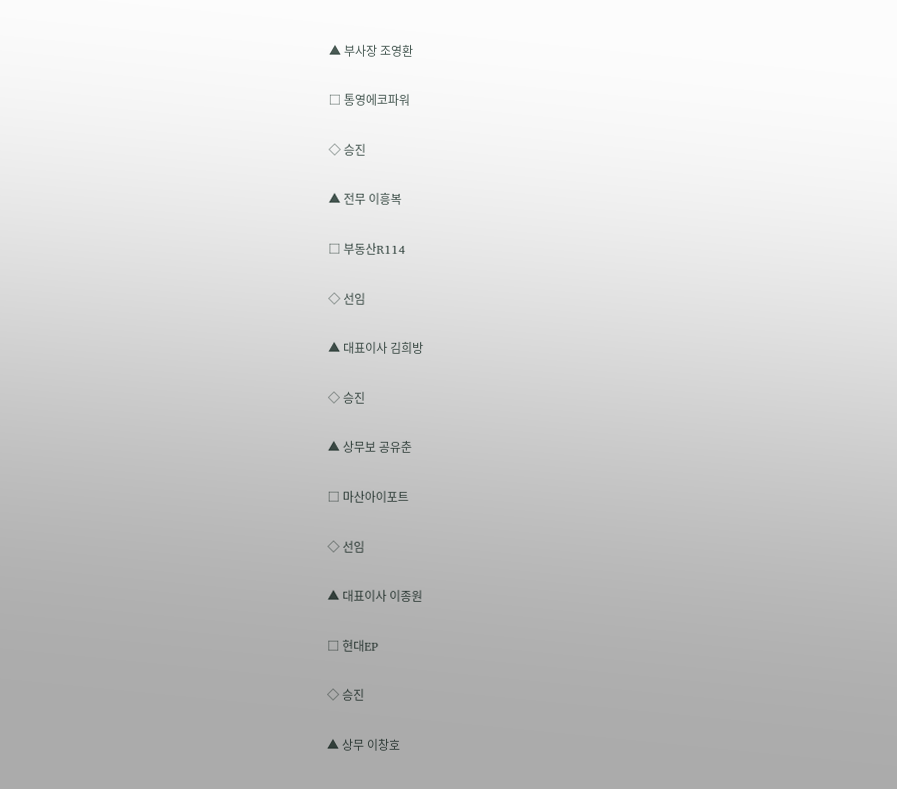▲ 부사장 조영환

□ 통영에코파워

◇ 승진

▲ 전무 이흥복

□ 부동산R114

◇ 선임

▲ 대표이사 김희방

◇ 승진

▲ 상무보 공유춘

□ 마산아이포트

◇ 선임

▲ 대표이사 이종원

□ 현대EP

◇ 승진

▲ 상무 이창호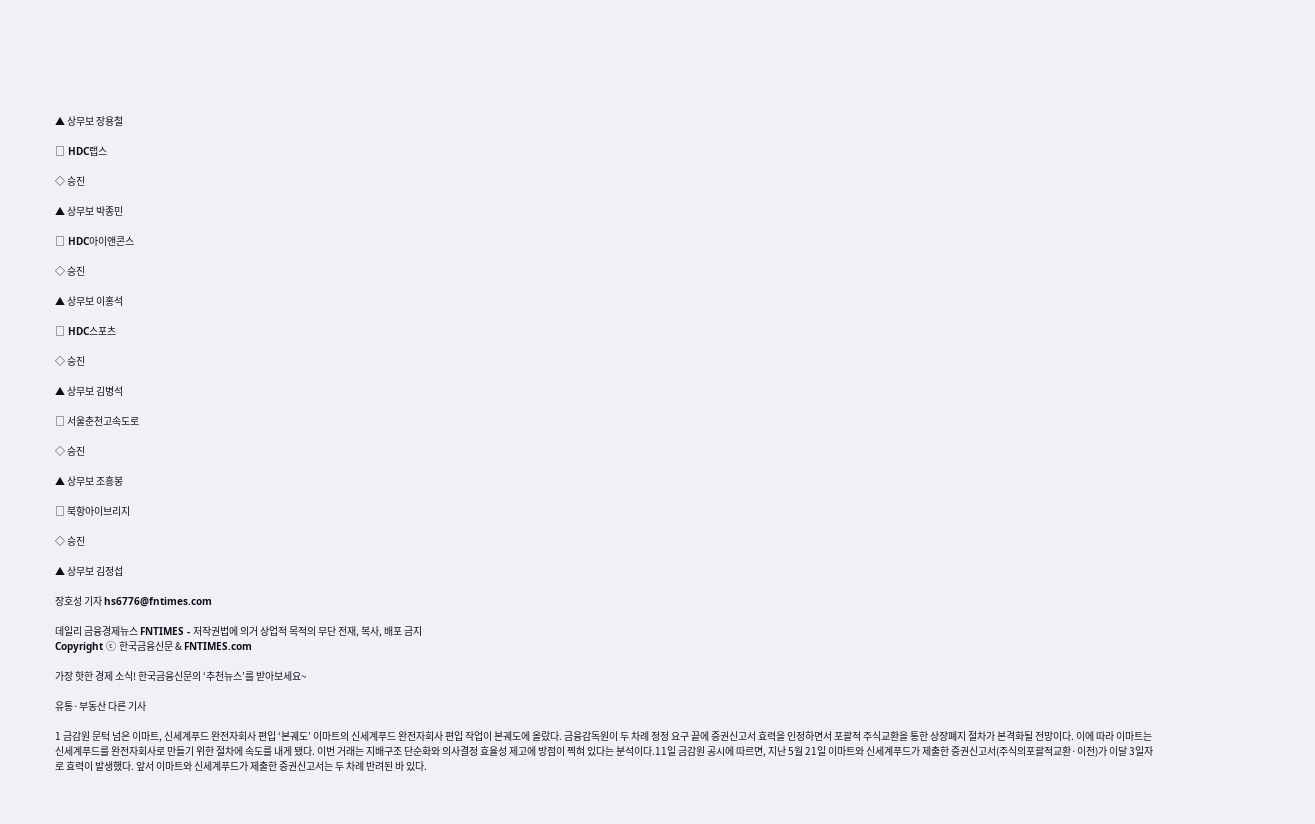▲ 상무보 장용철

□ HDC랩스

◇ 승진

▲ 상무보 박종민

□ HDC아이앤콘스

◇ 승진

▲ 상무보 이홍석

□ HDC스포츠

◇ 승진

▲ 상무보 김병석

□ 서울춘천고속도로

◇ 승진

▲ 상무보 조흥봉

□ 북항아이브리지

◇ 승진

▲ 상무보 김정섭

장호성 기자 hs6776@fntimes.com

데일리 금융경제뉴스 FNTIMES - 저작권법에 의거 상업적 목적의 무단 전재, 복사, 배포 금지
Copyright ⓒ 한국금융신문 & FNTIMES.com

가장 핫한 경제 소식! 한국금융신문의 ‘추천뉴스’를 받아보세요~

유통·부동산 다른 기사

1 금감원 문턱 넘은 이마트, 신세계푸드 완전자회사 편입 ‘본궤도’ 이마트의 신세계푸드 완전자회사 편입 작업이 본궤도에 올랐다. 금융감독원이 두 차례 정정 요구 끝에 증권신고서 효력을 인정하면서 포괄적 주식교환을 통한 상장폐지 절차가 본격화될 전망이다. 이에 따라 이마트는 신세계푸드를 완전자회사로 만들기 위한 절차에 속도를 내게 됐다. 이번 거래는 지배구조 단순화와 의사결정 효율성 제고에 방점이 찍혀 있다는 분석이다.11일 금감원 공시에 따르면, 지난 5월 21일 이마트와 신세계푸드가 제출한 증권신고서(주식의포괄적교환·이전)가 이달 3일자로 효력이 발생했다. 앞서 이마트와 신세계푸드가 제출한 증권신고서는 두 차례 반려된 바 있다.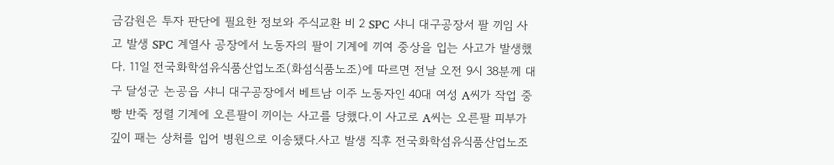금감원은 투자 판단에 필요한 정보와 주식교환 비 2 SPC 샤니 대구공장서 팔 끼임 사고 발생 SPC 계열사 공장에서 노동자의 팔이 기계에 끼여 중상을 입는 사고가 발생했다. 11일 전국화학섬유식품산업노조(화섬식품노조)에 따르면 전날 오전 9시 38분께 대구 달성군 논공읍 샤니 대구공장에서 베트남 이주 노동자인 40대 여성 A씨가 작업 중 빵 반죽 정렬 기계에 오른팔이 끼이는 사고를 당했다.이 사고로 A씨는 오른팔 피부가 깊이 패는 상처를 입어 병원으로 이송됐다.사고 발생 직후 전국화학섬유식품산업노조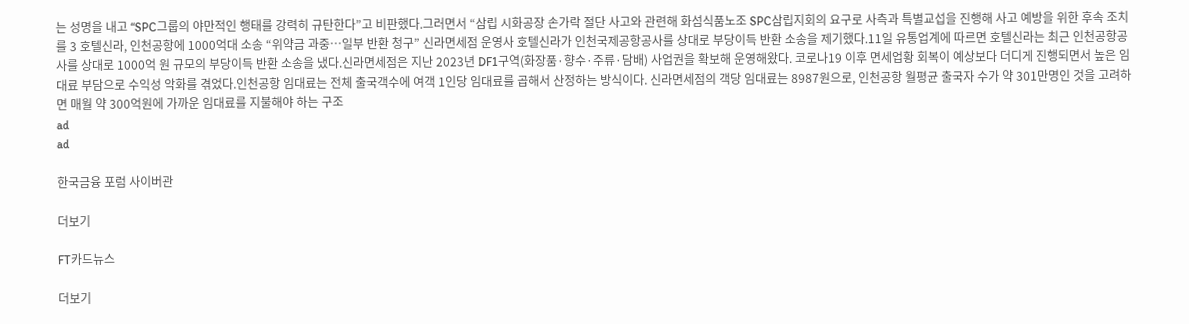는 성명을 내고 “SPC그룹의 야만적인 행태를 강력히 규탄한다”고 비판했다.그러면서 “삼립 시화공장 손가락 절단 사고와 관련해 화섬식품노조 SPC삼립지회의 요구로 사측과 특별교섭을 진행해 사고 예방을 위한 후속 조치를 3 호텔신라, 인천공항에 1000억대 소송 “위약금 과중…일부 반환 청구” 신라면세점 운영사 호텔신라가 인천국제공항공사를 상대로 부당이득 반환 소송을 제기했다.11일 유통업계에 따르면 호텔신라는 최근 인천공항공사를 상대로 1000억 원 규모의 부당이득 반환 소송을 냈다.신라면세점은 지난 2023년 DF1구역(화장품·향수·주류·담배) 사업권을 확보해 운영해왔다. 코로나19 이후 면세업황 회복이 예상보다 더디게 진행되면서 높은 임대료 부담으로 수익성 악화를 겪었다.인천공항 임대료는 전체 출국객수에 여객 1인당 임대료를 곱해서 산정하는 방식이다. 신라면세점의 객당 임대료는 8987원으로, 인천공항 월평균 출국자 수가 약 301만명인 것을 고려하면 매월 약 300억원에 가까운 임대료를 지불해야 하는 구조
ad
ad

한국금융 포럼 사이버관

더보기

FT카드뉴스

더보기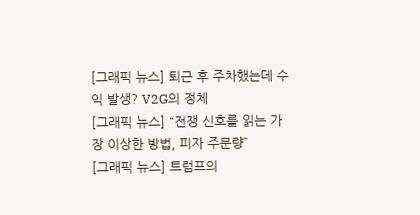[그래픽 뉴스] 퇴근 후 주차했는데 수익 발생? V2G의 정체
[그래픽 뉴스] “전쟁 신호를 읽는 가장 이상한 방법, 피자 주문량”
[그래픽 뉴스] 트럼프의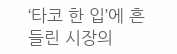‘타코 한 입’에 흔들린 시장의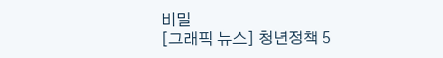비밀
[그래픽 뉴스] 청년정책 5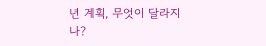년 계획, 무엇이 달라지나?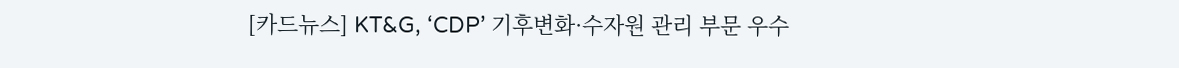[카드뉴스] KT&G, ‘CDP’ 기후변화·수자원 관리 부문 우수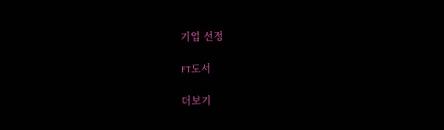기업 선정

FT도서

더보기